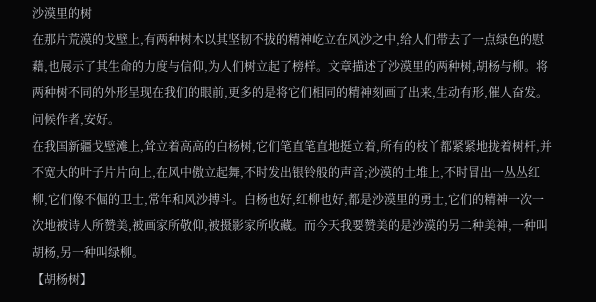沙漠里的树
在那片荒漠的戈壁上,有两种树木以其坚韧不拔的精神屹立在风沙之中,给人们带去了一点绿色的慰藉,也展示了其生命的力度与信仰,为人们树立起了榜样。文章描述了沙漠里的两种树,胡杨与柳。将两种树不同的外形呈现在我们的眼前,更多的是将它们相同的精神刻画了出来,生动有形,催人奋发。问候作者,安好。
在我国新疆戈壁滩上,耸立着高高的白杨树,它们笔直笔直地挺立着,所有的枝丫都紧紧地拢着树杆,并不宽大的叶子片片向上,在风中傲立起舞,不时发出银铃般的声音;沙漠的土堆上,不时冒出一丛丛红柳,它们像不倔的卫士,常年和风沙搏斗。白杨也好,红柳也好,都是沙漠里的勇士,它们的精神一次一次地被诗人所赞美,被画家所敬仰,被摄影家所收藏。而今天我要赞美的是沙漠的另二种美神,一种叫胡杨,另一种叫绿柳。
【胡杨树】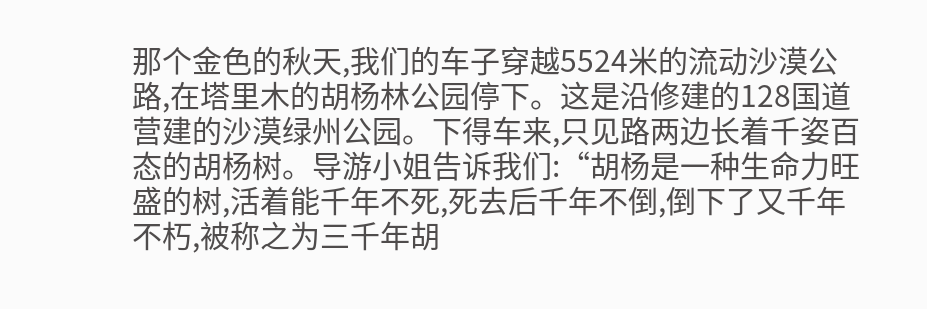那个金色的秋天,我们的车子穿越5524米的流动沙漠公路,在塔里木的胡杨林公园停下。这是沿修建的128国道营建的沙漠绿州公园。下得车来,只见路两边长着千姿百态的胡杨树。导游小姐告诉我们:“胡杨是一种生命力旺盛的树,活着能千年不死,死去后千年不倒,倒下了又千年不朽,被称之为三千年胡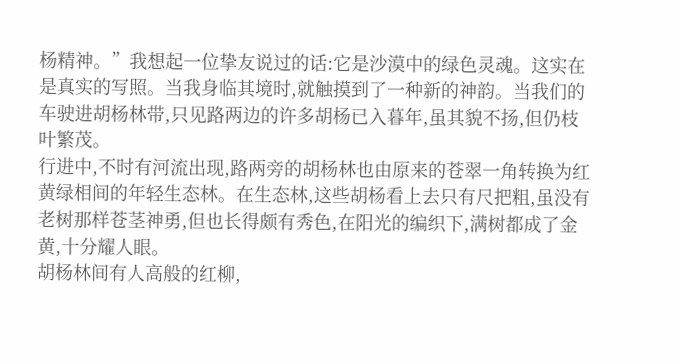杨精神。”我想起一位挚友说过的话:它是沙漠中的绿色灵魂。这实在是真实的写照。当我身临其境时,就触摸到了一种新的神韵。当我们的车驶进胡杨林带,只见路两边的许多胡杨已入暮年,虽其貌不扬,但仍枝叶繁茂。
行进中,不时有河流出现,路两旁的胡杨林也由原来的苍翠一角转换为红黄绿相间的年轻生态林。在生态林,这些胡杨看上去只有尺把粗,虽没有老树那样苍茎神勇,但也长得颇有秀色,在阳光的编织下,满树都成了金黄,十分耀人眼。
胡杨林间有人高般的红柳,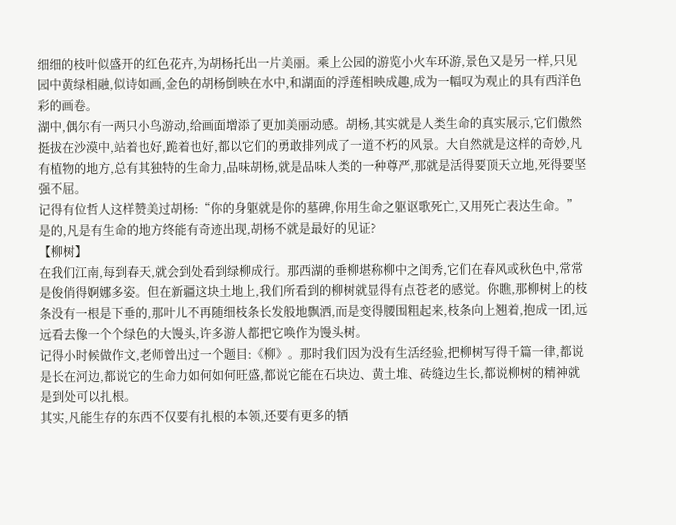细细的枝叶似盛开的红色花卉,为胡杨托出一片美丽。乘上公园的游览小火车环游,景色又是另一样,只见园中黄绿相融,似诗如画,金色的胡杨倒映在水中,和湖面的浮莲相映成趣,成为一幅叹为观止的具有西洋色彩的画卷。
湖中,偶尔有一两只小鸟游动,给画面增添了更加美丽动感。胡杨,其实就是人类生命的真实展示,它们傲然挺拔在沙漠中,站着也好,跪着也好,都以它们的勇敢排列成了一道不朽的风景。大自然就是这样的奇妙,凡有植物的地方,总有其独特的生命力,品味胡杨,就是品味人类的一种尊严,那就是活得要顶天立地,死得要坚强不屈。
记得有位哲人这样赞美过胡杨:“你的身躯就是你的墓碑,你用生命之躯讴歌死亡,又用死亡表达生命。”是的,凡是有生命的地方终能有奇迹出现,胡杨不就是最好的见证?
【柳树】
在我们江南,每到春天,就会到处看到绿柳成行。那西湖的垂柳堪称柳中之闺秀,它们在春风或秋色中,常常是俊俏得婀娜多姿。但在新疆这块土地上,我们所看到的柳树就显得有点苍老的感觉。你瞧,那柳树上的枝条没有一根是下垂的,那叶儿不再随细枝条长发般地飘洒,而是变得腰围粗起来,枝条向上翘着,抱成一团,远远看去像一个个绿色的大馒头,许多游人都把它唤作为馒头树。
记得小时候做作文,老师曾出过一个题目:《柳》。那时我们因为没有生活经验,把柳树写得千篇一律,都说是长在河边,都说它的生命力如何如何旺盛,都说它能在石块边、黄土堆、砖缝边生长,都说柳树的精神就是到处可以扎根。
其实,凡能生存的东西不仅要有扎根的本领,还要有更多的牺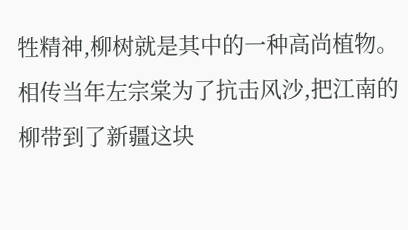牲精神,柳树就是其中的一种高尚植物。相传当年左宗棠为了抗击风沙,把江南的柳带到了新疆这块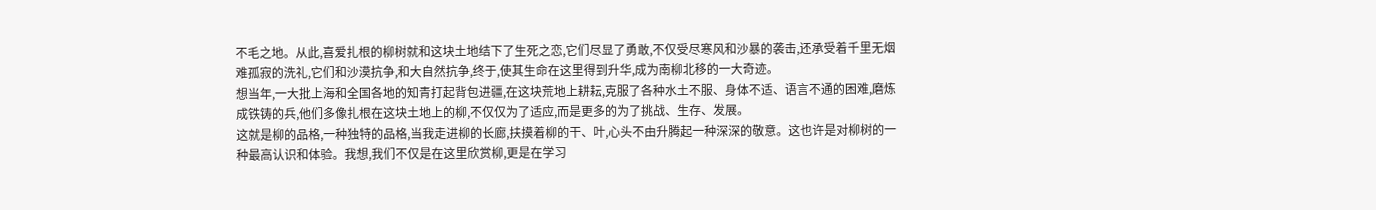不毛之地。从此,喜爱扎根的柳树就和这块土地结下了生死之恋,它们尽显了勇敢,不仅受尽寒风和沙暴的袭击,还承受着千里无烟难孤寂的洗礼,它们和沙漠抗争,和大自然抗争,终于,使其生命在这里得到升华,成为南柳北移的一大奇迹。
想当年,一大批上海和全国各地的知青打起背包进疆,在这块荒地上耕耘,克服了各种水土不服、身体不适、语言不通的困难,磨炼成铁铸的兵,他们多像扎根在这块土地上的柳,不仅仅为了适应,而是更多的为了挑战、生存、发展。
这就是柳的品格,一种独特的品格,当我走进柳的长廊,扶摸着柳的干、叶,心头不由升腾起一种深深的敬意。这也许是对柳树的一种最高认识和体验。我想,我们不仅是在这里欣赏柳,更是在学习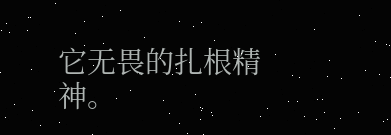它无畏的扎根精神。